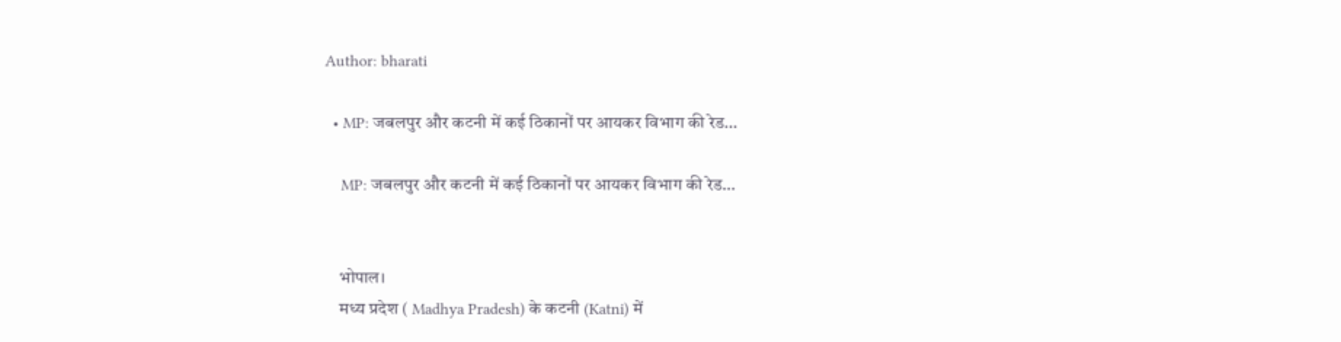Author: bharati

  • MP: जबलपुर और कटनी में कई ठिकानों पर आयकर विभाग की रेड…

    MP: जबलपुर और कटनी में कई ठिकानों पर आयकर विभाग की रेड…


    भोपाल।
    मध्य प्रदेश ( Madhya Pradesh) के कटनी (Katni) में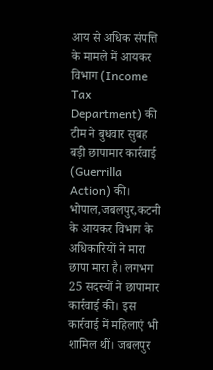आय से अधिक संपत्ति के मामले में आयकर विभाग (Income Tax Department) की टीम ने बुधवार सुबह बड़ी छापामार कार्रवाई (Guerrilla Action) की। भोपाल,जबलपुर,कटनी के आयकर विभाग के अधिकारियों ने मारा छापा मारा है। लगभग 25 सदस्यों ने छापामार कार्रवाई की। इस कार्रवाई में महिलाएं भी शामिल थीं। जबलपुर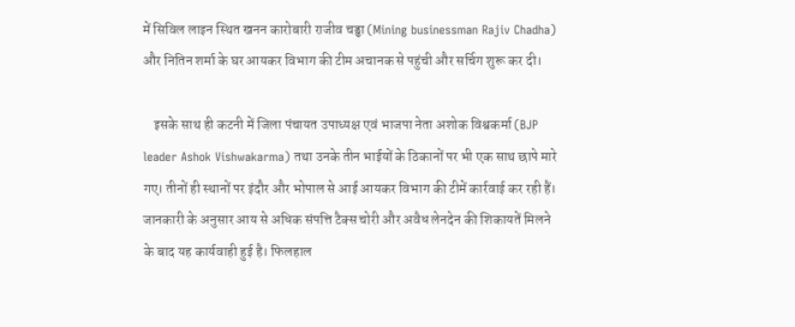में सिविल लाइन स्थित खनन कारोबारी राजीव चड्ढा (Mining businessman Rajiv Chadha) और नितिन शर्मा के घर आयकर विभाग की टीम अचानक से पहुंची और सर्चिग शुरू कर दी।

    इसके साथ ही कटनी में जिला पंचायत उपाध्यक्ष एवं भाजपा नेता अशोक विश्वकर्मा (BJP leader Ashok Vishwakarma) तथा उनके तीन भाईयों के ठिकानों पर भी एक साथ छापे मारे गए। तीनों ही स्थानों पर इंदौर और भोपाल से आई आयकर विभाग की टीमें कार्रवाई कर रही हैं। जानकारी के अनुसार आय से अधिक संपत्ति टैक्स चोरी और अवैध लेनदेन की शिकायतें मिलने के बाद यह कार्यवाही हुई है। फिलहाल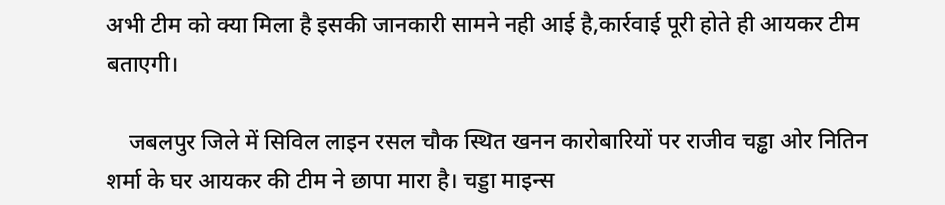अभी टीम को क्या मिला है इसकी जानकारी सामने नही आई है,कार्रवाई पूरी होते ही आयकर टीम बताएगी।

    जबलपुर जिले में सिविल लाइन रसल चौक स्थित खनन कारोबारियों पर राजीव चड्ढा ओर नितिन शर्मा के घर आयकर की टीम ने छापा मारा है। चड्डा माइन्स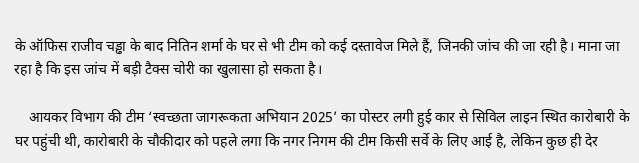के ऑफिस राजीव चड्ढा के बाद नितिन शर्मा के घर से भी टीम को कई दस्तावेज मिले हैं, जिनकी जांच की जा रही है। माना जा रहा है कि इस जांच में बड़ी टैक्स चोरी का खुलासा हो सकता है।

    आयकर विभाग की टीम ‘स्वच्छता जागरूकता अभियान 2025’ का पोस्टर लगी हुई कार से सिविल लाइन स्थित कारोबारी के घर पहुंची थी, कारोबारी के चौकीदार को पहले लगा कि नगर निगम की टीम किसी सर्वे के लिए आई है, लेकिन कुछ ही देर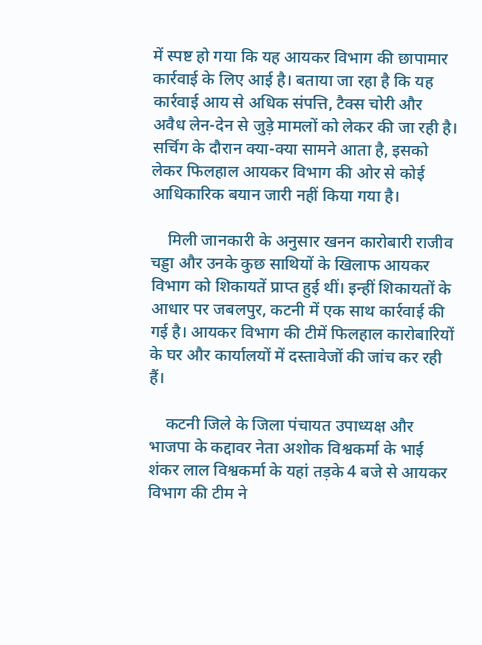में स्पष्ट हो गया कि यह आयकर विभाग की छापामार कार्रवाई के लिए आई है। बताया जा रहा है कि यह कार्रवाई आय से अधिक संपत्ति, टैक्स चोरी और अवैध लेन-देन से जुड़े मामलों को लेकर की जा रही है। सर्चिग के दौरान क्या-क्या सामने आता है, इसको लेकर फिलहाल आयकर विभाग की ओर से कोई आधिकारिक बयान जारी नहीं किया गया है।

    मिली जानकारी के अनुसार खनन कारोबारी राजीव चड्डा और उनके कुछ साथियों के खिलाफ आयकर विभाग को शिकायतें प्राप्त हुई थीं। इन्हीं शिकायतों के आधार पर जबलपुर, कटनी में एक साथ कार्रवाई की गई है। आयकर विभाग की टीमें फिलहाल कारोबारियों के घर और कार्यालयों में दस्तावेजों की जांच कर रही हैं।

    कटनी जिले के जिला पंचायत उपाध्यक्ष और भाजपा के कद्दावर नेता अशोक विश्वकर्मा के भाई शंकर लाल विश्वकर्मा के यहां तड़के 4 बजे से आयकर विभाग की टीम ने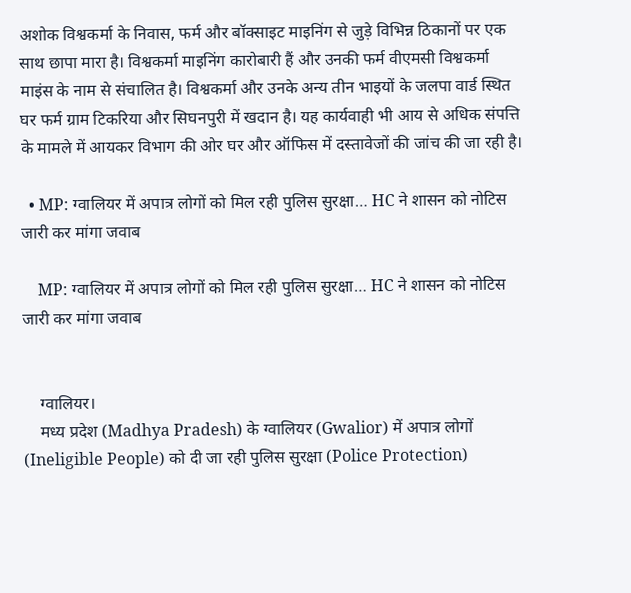अशोक विश्वकर्मा के निवास, फर्म और बॉक्साइट माइनिंग से जुड़े विभिन्न ठिकानों पर एक साथ छापा मारा है। विश्वकर्मा माइनिंग कारोबारी हैं और उनकी फर्म वीएमसी विश्वकर्मा माइंस के नाम से संचालित है। विश्वकर्मा और उनके अन्य तीन भाइयों के जलपा वार्ड स्थित घर फर्म ग्राम टिकरिया और सिघनपुरी में खदान है। यह कार्यवाही भी आय से अधिक संपत्ति के मामले में आयकर विभाग की ओर घर और ऑफिस में दस्तावेजों की जांच की जा रही है।

  • MP: ग्वालियर में अपात्र लोगों को मिल रही पुलिस सुरक्षा… HC ने शासन को नोटिस जारी कर मांगा जवाब

    MP: ग्वालियर में अपात्र लोगों को मिल रही पुलिस सुरक्षा… HC ने शासन को नोटिस जारी कर मांगा जवाब


    ग्वालियर।
    मध्य प्रदेश (Madhya Pradesh) के ग्वालियर (Gwalior) में अपात्र लोगों (Ineligible People) को दी जा रही पुलिस सुरक्षा (Police Protection)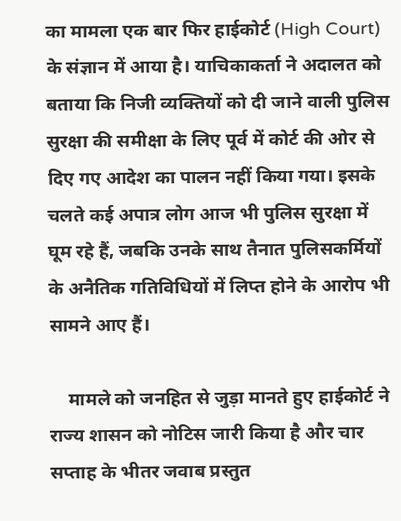का मामला एक बार फिर हाईकोर्ट (High Court) के संज्ञान में आया है। याचिकाकर्ता ने अदालत को बताया कि निजी व्यक्तियों को दी जाने वाली पुलिस सुरक्षा की समीक्षा के लिए पूर्व में कोर्ट की ओर से दिए गए आदेश का पालन नहीं किया गया। इसके चलते कई अपात्र लोग आज भी पुलिस सुरक्षा में घूम रहे हैं, जबकि उनके साथ तैनात पुलिसकर्मियों के अनैतिक गतिविधियों में लिप्त होने के आरोप भी सामने आए हैं।

    मामले को जनहित से जुड़ा मानते हुए हाईकोर्ट ने राज्य शासन को नोटिस जारी किया है और चार सप्ताह के भीतर जवाब प्रस्तुत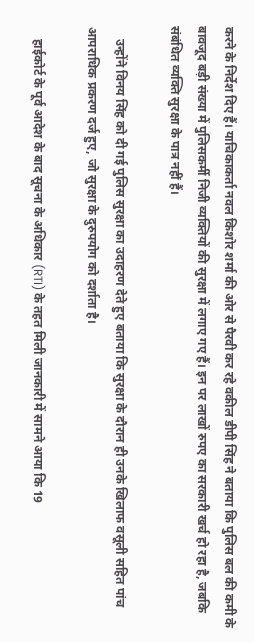करने के निर्देश दिए हैं। याचिकाकर्ता नवल किशोर शर्मा की ओर से पैरवी कर रहे वकील डीपी सिंह ने बताया कि पुलिस बल की कमी के बावजूद बड़ी संख्या में पुलिसकर्मी निजी व्यक्तियों की सुरक्षा में लगाए गए हैं। इन पर लाखों रुपए का सरकारी खर्च हो रहा है, जबकि संबंधित व्यक्ति सुरक्षा के पात्र नहीं हैं।

    उन्होंने विनय सिंह को दी गई पुलिस सुरक्षा का उदाहरण देते हुए बताया कि सुरक्षा के दौरान ही उनके खिलाफ वसूली सहित पांच आपराधिक प्रकरण दर्ज हुए, जो सुरक्षा के दुरुपयोग को दर्शाता है।

    हाईकोर्ट के पूर्व आदेश के बाद सूचना के अधिकार (RTI) के तहत मिली जानकारी में सामने आया कि 19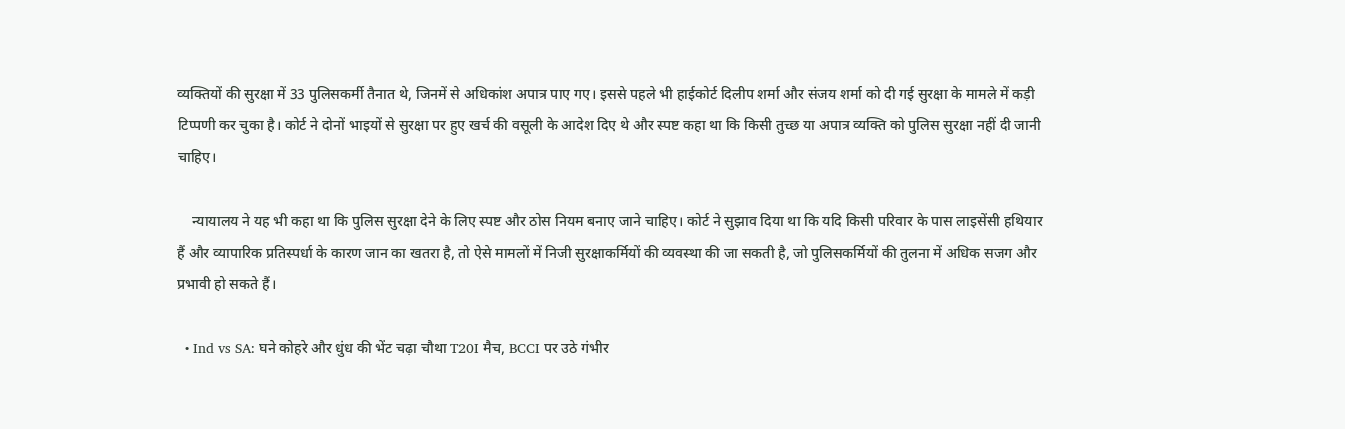व्यक्तियों की सुरक्षा में 33 पुलिसकर्मी तैनात थे, जिनमें से अधिकांश अपात्र पाए गए। इससे पहले भी हाईकोर्ट दिलीप शर्मा और संजय शर्मा को दी गई सुरक्षा के मामले में कड़ी टिप्पणी कर चुका है। कोर्ट ने दोनों भाइयों से सुरक्षा पर हुए खर्च की वसूली के आदेश दिए थे और स्पष्ट कहा था कि किसी तुच्छ या अपात्र व्यक्ति को पुलिस सुरक्षा नहीं दी जानी चाहिए।

    न्यायालय ने यह भी कहा था कि पुलिस सुरक्षा देने के लिए स्पष्ट और ठोस नियम बनाए जाने चाहिए। कोर्ट ने सुझाव दिया था कि यदि किसी परिवार के पास लाइसेंसी हथियार हैं और व्यापारिक प्रतिस्पर्धा के कारण जान का खतरा है, तो ऐसे मामलों में निजी सुरक्षाकर्मियों की व्यवस्था की जा सकती है, जो पुलिसकर्मियों की तुलना में अधिक सजग और प्रभावी हो सकते हैं।

  • Ind vs SA: घने कोहरे और धुंध की भेंट चढ़ा चौथा T20I मैच, BCCI पर उठे गंभीर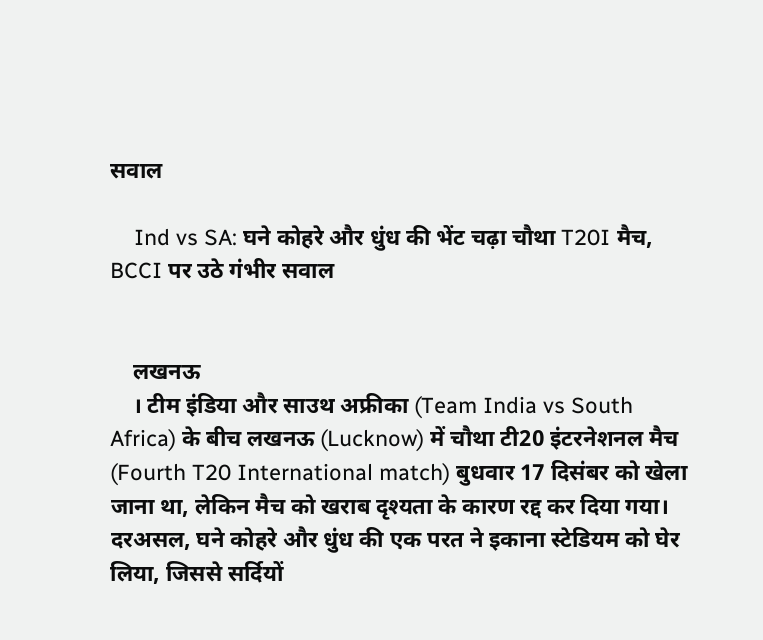सवाल

    Ind vs SA: घने कोहरे और धुंध की भेंट चढ़ा चौथा T20I मैच, BCCI पर उठे गंभीर सवाल


    लखनऊ
    । टीम इंडिया और साउथ अफ्रीका (Team India vs South Africa) के बीच लखनऊ (Lucknow) में चौथा टी20 इंटरनेशनल मैच (Fourth T20 International match) बुधवार 17 दिसंबर को खेला जाना था, लेकिन मैच को खराब दृश्यता के कारण रद्द कर दिया गया। दरअसल, घने कोहरे और धुंध की एक परत ने इकाना स्टेडियम को घेर लिया, जिससे सर्दियों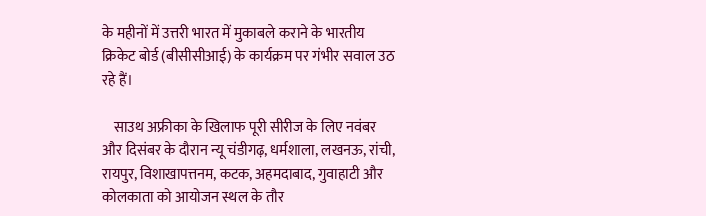के महीनों में उत्तरी भारत में मुकाबले कराने के भारतीय क्रिकेट बोर्ड (बीसीसीआई) के कार्यक्रम पर गंभीर सवाल उठ रहे हैं।

    साउथ अफ्रीका के खिलाफ पूरी सीरीज के लिए नवंबर और दिसंबर के दौरान न्यू चंडीगढ़, धर्मशाला, लखनऊ, रांची, रायपुर, विशाखापत्तनम, कटक, अहमदाबाद, गुवाहाटी और कोलकाता को आयोजन स्थल के तौर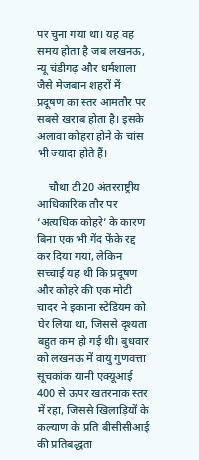पर चुना गया था। यह वह समय होता है जब लखनऊ, न्यू चंडीगढ़ और धर्मशाला जैसे मेजबान शहरों में प्रदूषण का स्तर आमतौर पर सबसे खराब होता है। इसके अलावा कोहरा होने के चांस भी ज्यादा होते हैं।

    चौथा टी20 अंतरराष्ट्रीय आधिकारिक तौर पर ‘अत्यधिक कोहरे’ के कारण बिना एक भी गेंद फेंके रद्द कर दिया गया, लेकिन सच्चाई यह थी कि प्रदूषण और कोहरे की एक मोटी चादर ने इकाना स्टेडियम को घेर लिया था, जिससे दृश्यता बहुत कम हो गई थी। बुधवार को लखनऊ में वायु गुणवत्ता सूचकांक यानी एक्यूआई 400 से ऊपर खतरनाक स्तर में रहा, जिससे खिलाड़ियों के कल्याण के प्रति बीसीसीआई की प्रतिबद्धता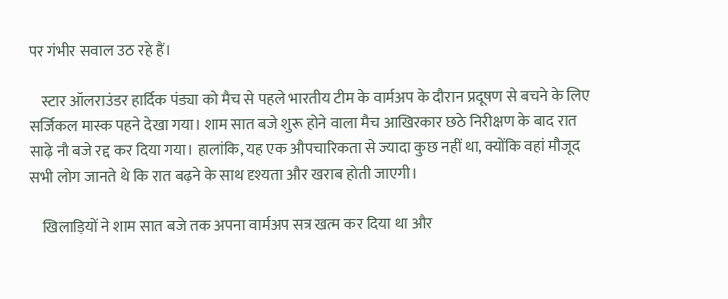पर गंभीर सवाल उठ रहे हैं।

    स्टार ऑलराउंडर हार्दिक पंड्या को मैच से पहले भारतीय टीम के वार्मअप के दौरान प्रदूषण से बचने के लिए सर्जिकल मास्क पहने देखा गया। शाम सात बजे शुरू होने वाला मैच आखिरकार छठे निरीक्षण के बाद रात साढ़े नौ बजे रद्द कर दिया गया। हालांकि, यह एक औपचारिकता से ज्यादा कुछ नहीं था, क्योंकि वहां मौजूद सभी लोग जानते थे कि रात बढ़ने के साथ दृश्यता और खराब होती जाएगी।

    खिलाड़ियों ने शाम सात बजे तक अपना वार्मअप सत्र खत्म कर दिया था और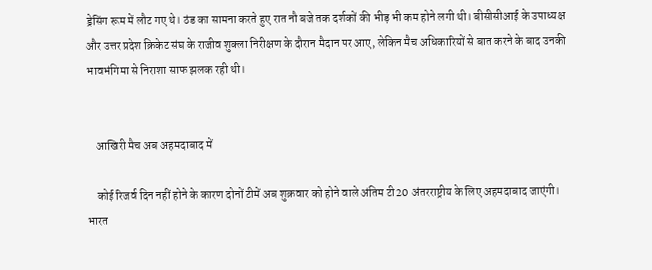ड्रेसिंग रूम में लौट गए थे। ठंड का सामना करते हुए रात नौ बजे तक दर्शकों की भीड़ भी कम होने लगी थी। बीसीसीआई के उपाध्यक्ष और उत्तर प्रदेश क्रिकेट संघ के राजीव शुक्ला निरीक्षण के दौरान मैदान पर आए, लेकिन मैच अधिकारियों से बात करने के बाद उनकी भावभंगिमा से निराशा साफ झलक रही थी।


    आखिरी मैच अब अहमदाबाद में

    कोई रिजर्व दिन नहीं होने के कारण दोनों टीमें अब शुक्रवार को होने वाले अंतिम टी20 अंतरराष्ट्रीय के लिए अहमदाबाद जाएंगी। भारत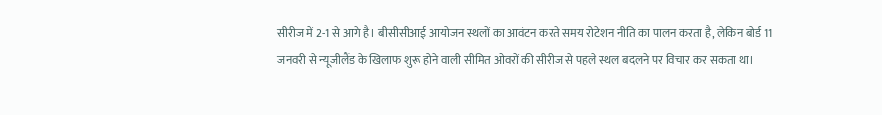सीरीज में 2-1 से आगे है। बीसीसीआई आयोजन स्थलों का आवंटन करते समय रोटेशन नीति का पालन करता है, लेकिन बोर्ड 11 जनवरी से न्यूजीलैंड के खिलाफ शुरू होने वाली सीमित ओवरों की सीरीज से पहले स्थल बदलने पर विचार कर सकता था।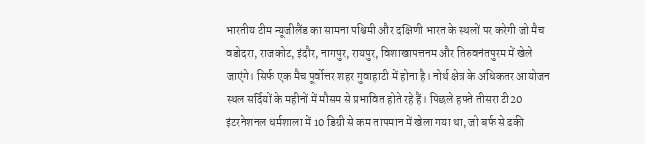भारतीय टीम न्यूजीलैंड का सामना पश्चिमी और दक्षिणी भारत के स्थलों पर करेगी जो मैच वडोदरा, राजकोट, इंदौर, नागपुर, रायपुर, विशाखापत्तनम और तिरुवनंतपुरम में खेले जाएंगे। सिर्फ एक मैच पूर्वोत्तर शहर गुवाहाटी में होना है। नोर्थ क्षेत्र के अधिकतर आयोजन स्थल सर्दियों के महीनों में मौसम से प्रभावित होते रहे हैं। पिछले हफ्ते तीसरा टी20 इंटरनेशनल धर्मशाला में 10 डिग्री से कम तापमान में खेला गया था, जो बर्फ से ढकी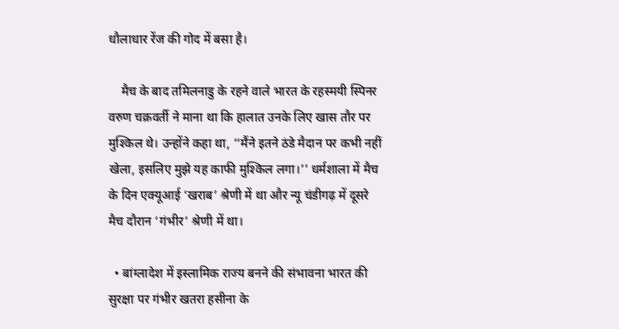धौलाधार रेंज की गोद में बसा है।

    मैच के बाद तमिलनाडु के रहने वाले भारत के रहस्मयी स्पिनर वरुण चक्रवर्ती ने माना था कि हालात उनके लिए खास तौर पर मुश्किल थे। उन्होंने कहा था, ‘‘मैंने इतने ठंडे मैदान पर कभी नहीं खेला, इसलिए मुझे यह काफी मुश्किल लगा।’’ धर्मशाला में मैच के दिन एक्यूआई ‘खराब’ श्रेणी में था और न्यू चंडीगढ़ में दूसरे मैच दौरान ‘गंभीर’ श्रेणी में था।

  • बांग्लादेश में इस्लामिक राज्य बनने की संभावना भारत की सुरक्षा पर गंभीर खतरा हसीना के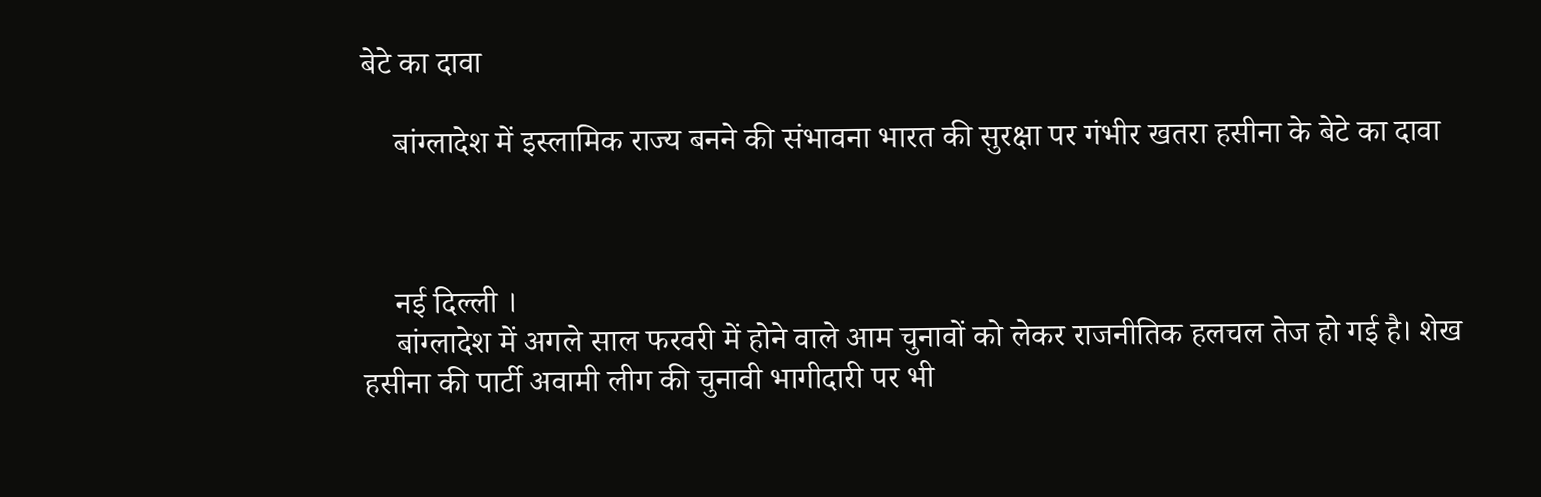बेटे का दावा

    बांग्लादेश में इस्लामिक राज्य बनने की संभावना भारत की सुरक्षा पर गंभीर खतरा हसीना के बेटे का दावा



    नई दिल्ली ।
    बांग्लादेश में अगले साल फरवरी में होने वाले आम चुनावों को लेकर राजनीतिक हलचल तेज हो गई है। शेख हसीना की पार्टी अवामी लीग की चुनावी भागीदारी पर भी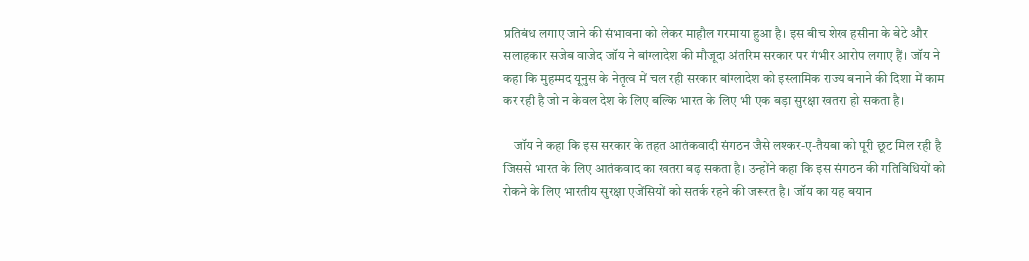प्रतिबंध लगाए जाने की संभावना को लेकर माहौल गरमाया हुआ है। इस बीच शेख हसीना के बेटे और सलाहकार सजेब वाजेद जॉय ने बांग्लादेश की मौजूदा अंतरिम सरकार पर गंभीर आरोप लगाए हैं। जॉय ने कहा कि मुहम्मद यूनुस के नेतृत्व में चल रही सरकार बांग्लादेश को इस्लामिक राज्य बनाने की दिशा में काम कर रही है जो न केवल देश के लिए बल्कि भारत के लिए भी एक बड़ा सुरक्षा खतरा हो सकता है।

    जॉय ने कहा कि इस सरकार के तहत आतंकवादी संगठन जैसे लश्कर-ए-तैयबा को पूरी छूट मिल रही है जिससे भारत के लिए आतंकवाद का खतरा बढ़ सकता है। उन्होंने कहा कि इस संगठन की गतिविधियों को रोकने के लिए भारतीय सुरक्षा एजेंसियों को सतर्क रहने की जरूरत है। जॉय का यह बयान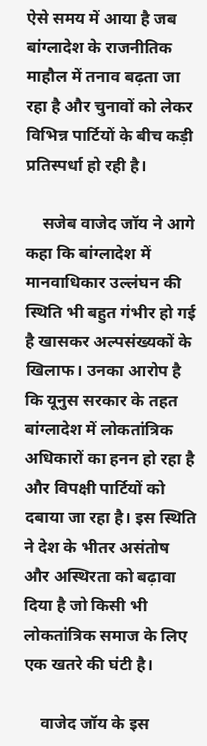ऐसे समय में आया है जब बांग्लादेश के राजनीतिक माहौल में तनाव बढ़ता जा रहा है और चुनावों को लेकर विभिन्न पार्टियों के बीच कड़ी प्रतिस्पर्धा हो रही है।

    सजेब वाजेद जॉय ने आगे कहा कि बांग्लादेश में मानवाधिकार उल्लंघन की स्थिति भी बहुत गंभीर हो गई है खासकर अल्पसंख्यकों के खिलाफ। उनका आरोप है कि यूनुस सरकार के तहत बांग्लादेश में लोकतांत्रिक अधिकारों का हनन हो रहा है और विपक्षी पार्टियों को दबाया जा रहा है। इस स्थिति ने देश के भीतर असंतोष और अस्थिरता को बढ़ावा दिया है जो किसी भी लोकतांत्रिक समाज के लिए एक खतरे की घंटी है।

    वाजेद जॉय के इस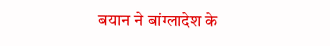बयान ने बांग्लादेश के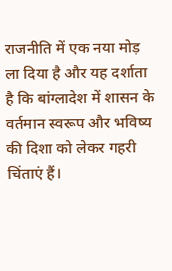राजनीति में एक नया मोड़ ला दिया है और यह दर्शाता है कि बांग्लादेश में शासन के वर्तमान स्वरूप और भविष्य की दिशा को लेकर गहरी चिंताएं हैं।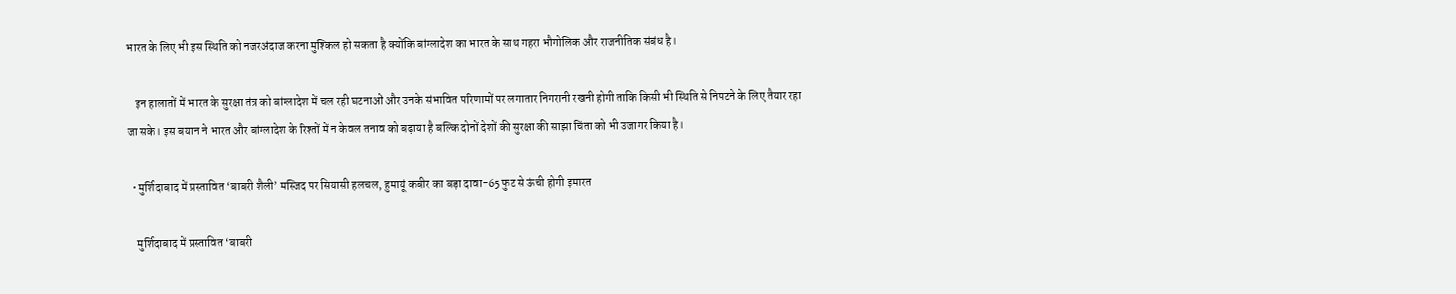भारत के लिए भी इस स्थिति को नजरअंदाज करना मुश्किल हो सकता है क्योंकि बांग्लादेश का भारत के साथ गहरा भौगोलिक और राजनीतिक संबंध है।

    इन हालातों में भारत के सुरक्षा तंत्र को बांग्लादेश में चल रही घटनाओं और उनके संभावित परिणामों पर लगातार निगरानी रखनी होगी ताकि किसी भी स्थिति से निपटने के लिए तैयार रहा जा सके। इस बयान ने भारत और बांग्लादेश के रिश्तों में न केवल तनाव को बढ़ाया है बल्कि दोनों देशों की सुरक्षा की साझा चिंता को भी उजागर किया है।

  • मुर्शिदाबाद में प्रस्तावित ‘बाबरी शैली’ मस्जिद पर सियासी हलचल, हुमायूं कबीर का बड़ा दावा-65 फुट से ऊंची होगी इमारत

    मुर्शिदाबाद में प्रस्तावित ‘बाबरी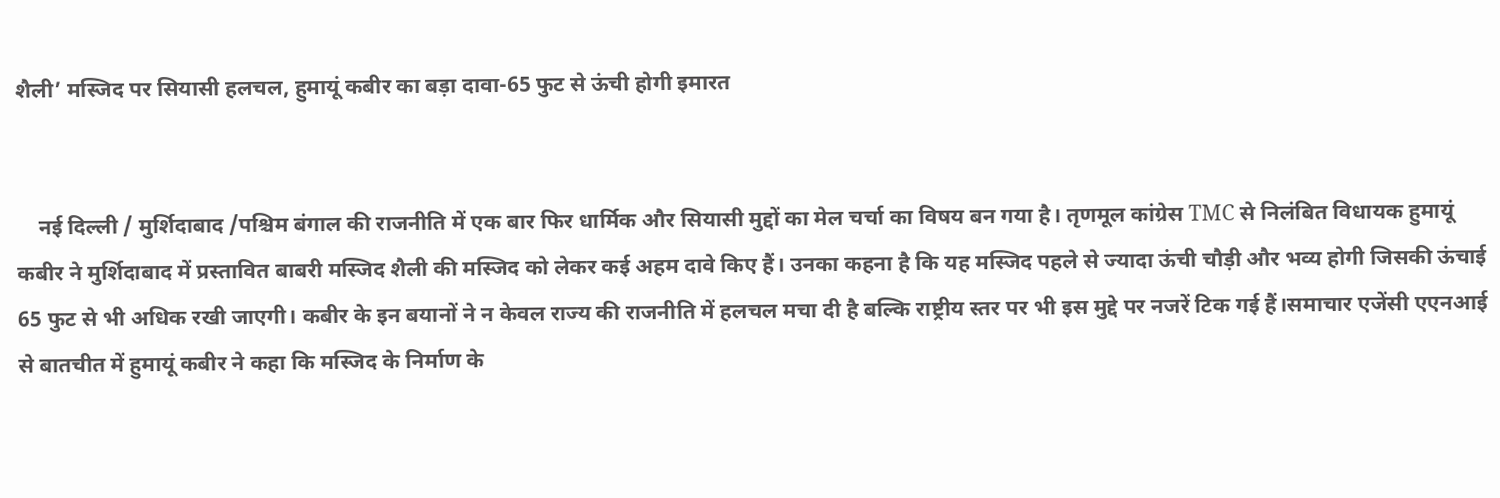शैली’ मस्जिद पर सियासी हलचल, हुमायूं कबीर का बड़ा दावा-65 फुट से ऊंची होगी इमारत


    नई दिल्ली / मुर्शिदाबाद /पश्चिम बंगाल की राजनीति में एक बार फिर धार्मिक और सियासी मुद्दों का मेल चर्चा का विषय बन गया है। तृणमूल कांग्रेस TMC से निलंबित विधायक हुमायूं कबीर ने मुर्शिदाबाद में प्रस्तावित बाबरी मस्जिद शैली की मस्जिद को लेकर कई अहम दावे किए हैं। उनका कहना है कि यह मस्जिद पहले से ज्यादा ऊंची चौड़ी और भव्य होगी जिसकी ऊंचाई 65 फुट से भी अधिक रखी जाएगी। कबीर के इन बयानों ने न केवल राज्य की राजनीति में हलचल मचा दी है बल्कि राष्ट्रीय स्तर पर भी इस मुद्दे पर नजरें टिक गई हैं।समाचार एजेंसी एएनआई से बातचीत में हुमायूं कबीर ने कहा कि मस्जिद के निर्माण के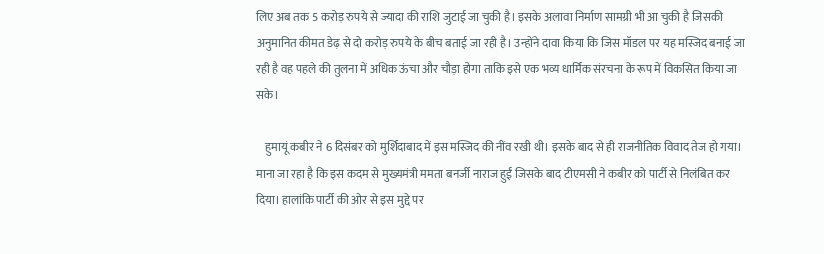लिए अब तक 5 करोड़ रुपये से ज्यादा की राशि जुटाई जा चुकी है। इसके अलावा निर्माण सामग्री भी आ चुकी है जिसकी अनुमानित कीमत डेढ़ से दो करोड़ रुपये के बीच बताई जा रही है। उन्होंने दावा किया कि जिस मॉडल पर यह मस्जिद बनाई जा रही है वह पहले की तुलना में अधिक ऊंचा और चौड़ा होगा ताकि इसे एक भव्य धार्मिक संरचना के रूप में विकसित किया जा सके।

    हुमायूं कबीर ने 6 दिसंबर को मुर्शिदाबाद में इस मस्जिद की नींव रखी थी। इसके बाद से ही राजनीतिक विवाद तेज हो गया। माना जा रहा है कि इस कदम से मुख्यमंत्री ममता बनर्जी नाराज हुईं जिसके बाद टीएमसी ने कबीर को पार्टी से निलंबित कर दिया। हालांकि पार्टी की ओर से इस मुद्दे पर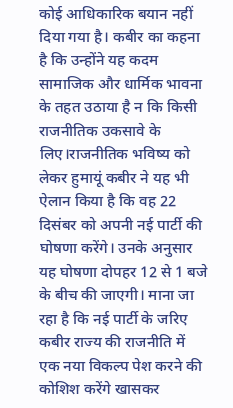कोई आधिकारिक बयान नहीं दिया गया है। कबीर का कहना है कि उन्होंने यह कदम सामाजिक और धार्मिक भावना के तहत उठाया है न कि किसी राजनीतिक उकसावे के लिए।राजनीतिक भविष्य को लेकर हुमायूं कबीर ने यह भी ऐलान किया है कि वह 22 दिसंबर को अपनी नई पार्टी की घोषणा करेंगे। उनके अनुसार यह घोषणा दोपहर 12 से 1 बजे के बीच की जाएगी। माना जा रहा है कि नई पार्टी के जरिए कबीर राज्य की राजनीति में एक नया विकल्प पेश करने की कोशिश करेंगे खासकर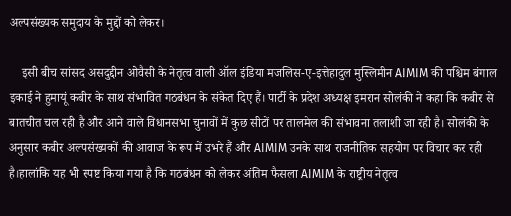अल्पसंख्यक समुदाय के मुद्दों को लेकर।

    इसी बीच सांसद असदुद्दीन ओवैसी के नेतृत्व वाली ऑल इंडिया मजलिस-ए-इत्तेहादुल मुस्लिमीन AIMIM की पश्चिम बंगाल इकाई ने हुमायूं कबीर के साथ संभावित गठबंधन के संकेत दिए हैं। पार्टी के प्रदेश अध्यक्ष इमरान सोलंकी ने कहा कि कबीर से बातचीत चल रही है और आने वाले विधानसभा चुनावों में कुछ सीटों पर तालमेल की संभावना तलाशी जा रही है। सोलंकी के अनुसार कबीर अल्पसंख्यकों की आवाज के रूप में उभरे हैं और AIMIM उनके साथ राजनीतिक सहयोग पर विचार कर रही है।हालांकि यह भी स्पष्ट किया गया है कि गठबंधन को लेकर अंतिम फैसला AIMIM के राष्ट्रीय नेतृत्व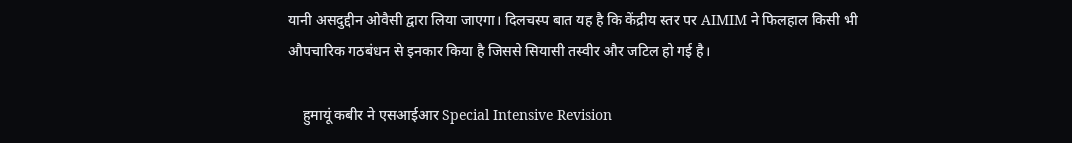यानी असदुद्दीन ओवैसी द्वारा लिया जाएगा। दिलचस्प बात यह है कि केंद्रीय स्तर पर AIMIM ने फिलहाल किसी भी औपचारिक गठबंधन से इनकार किया है जिससे सियासी तस्वीर और जटिल हो गई है।

    हुमायूं कबीर ने एसआईआर Special Intensive Revision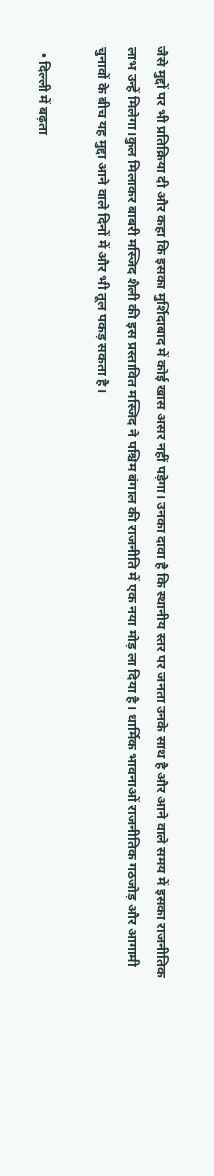जैसे मुद्दों पर भी प्रतिक्रिया दी और कहा कि इसका मुर्शिदाबाद में कोई खास असर नहीं पड़ेगा। उनका दावा है कि स्थानीय स्तर पर जनता उनके साथ है और आने वाले समय में इसका राजनीतिक लाभ उन्हें मिलेगा।कुल मिलाकर बाबरी मस्जिद शैली की इस प्रस्तावित मस्जिद ने पश्चिम बंगाल की राजनीति में एक नया मोड़ ला दिया है। धार्मिक भावनाओं राजनीतिक गठजोड़ और आगामी चुनावों के बीच यह मुद्दा आने वाले दिनों में और भी तूल पकड़ सकता है।

  • दिल्ली में बढ़ता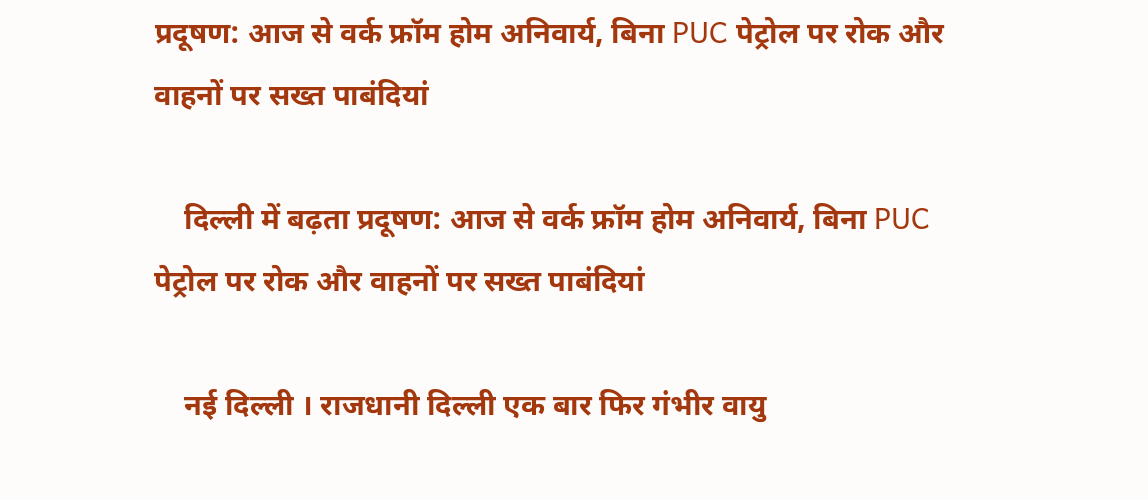प्रदूषण: आज से वर्क फ्रॉम होम अनिवार्य, बिना PUC पेट्रोल पर रोक और वाहनों पर सख्त पाबंदियां

    दिल्ली में बढ़ता प्रदूषण: आज से वर्क फ्रॉम होम अनिवार्य, बिना PUC पेट्रोल पर रोक और वाहनों पर सख्त पाबंदियां

    नई दिल्ली । राजधानी दिल्ली एक बार फिर गंभीर वायु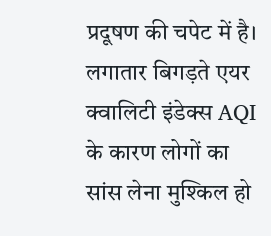प्रदूषण की चपेट में है। लगातार बिगड़ते एयर क्वालिटी इंडेक्स AQI के कारण लोगों का सांस लेना मुश्किल हो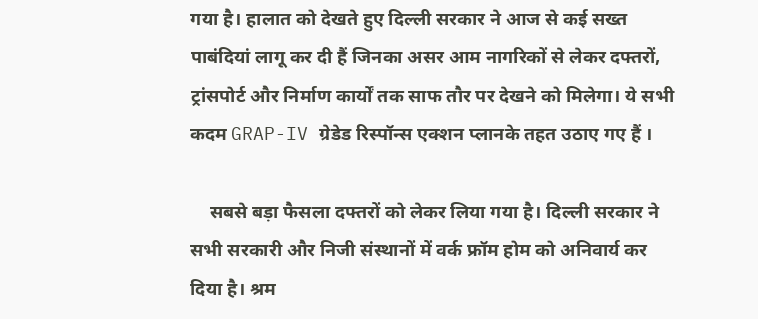गया है। हालात को देखते हुए दिल्ली सरकार ने आज से कई सख्त पाबंदियां लागू कर दी हैं जिनका असर आम नागरिकों से लेकर दफ्तरों, ट्रांसपोर्ट और निर्माण कार्यों तक साफ तौर पर देखने को मिलेगा। ये सभी कदम GRAP-IV ग्रेडेड रिस्पॉन्स एक्शन प्लानके तहत उठाए गए हैं ।

    सबसे बड़ा फैसला दफ्तरों को लेकर लिया गया है। दिल्ली सरकार ने सभी सरकारी और निजी संस्थानों में वर्क फ्रॉम होम को अनिवार्य कर दिया है। श्रम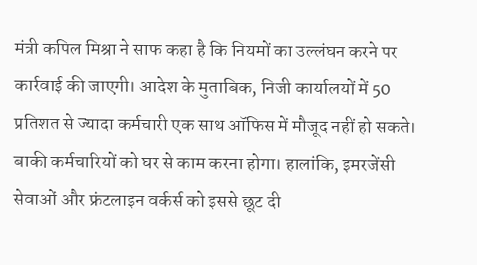मंत्री कपिल मिश्रा ने साफ कहा है कि नियमों का उल्लंघन करने पर कार्रवाई की जाएगी। आदेश के मुताबिक, निजी कार्यालयों में 50 प्रतिशत से ज्यादा कर्मचारी एक साथ ऑफिस में मौजूद नहीं हो सकते। बाकी कर्मचारियों को घर से काम करना होगा। हालांकि, इमरजेंसी सेवाओं और फ्रंटलाइन वर्कर्स को इससे छूट दी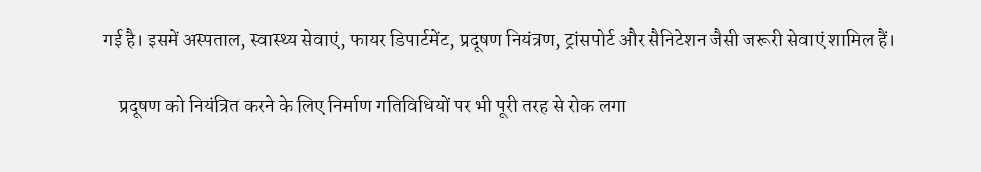गई है। इसमें अस्पताल, स्वास्थ्य सेवाएं, फायर डिपार्टमेंट, प्रदूषण नियंत्रण, ट्रांसपोर्ट और सैनिटेशन जैसी जरूरी सेवाएं शामिल हैं।

    प्रदूषण को नियंत्रित करने के लिए निर्माण गतिविधियों पर भी पूरी तरह से रोक लगा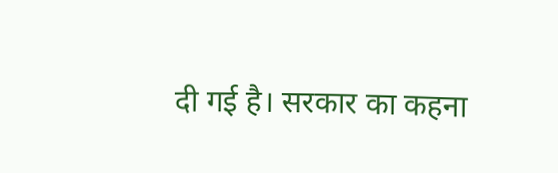दी गई है। सरकार का कहना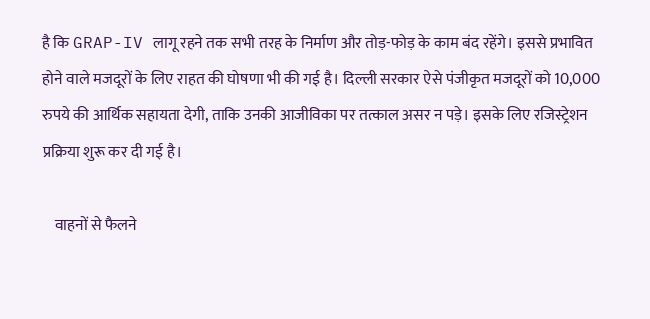है कि GRAP-IV लागू रहने तक सभी तरह के निर्माण और तोड़-फोड़ के काम बंद रहेंगे। इससे प्रभावित होने वाले मजदूरों के लिए राहत की घोषणा भी की गई है। दिल्ली सरकार ऐसे पंजीकृत मजदूरों को 10,000 रुपये की आर्थिक सहायता देगी, ताकि उनकी आजीविका पर तत्काल असर न पड़े। इसके लिए रजिस्ट्रेशन प्रक्रिया शुरू कर दी गई है।

    वाहनों से फैलने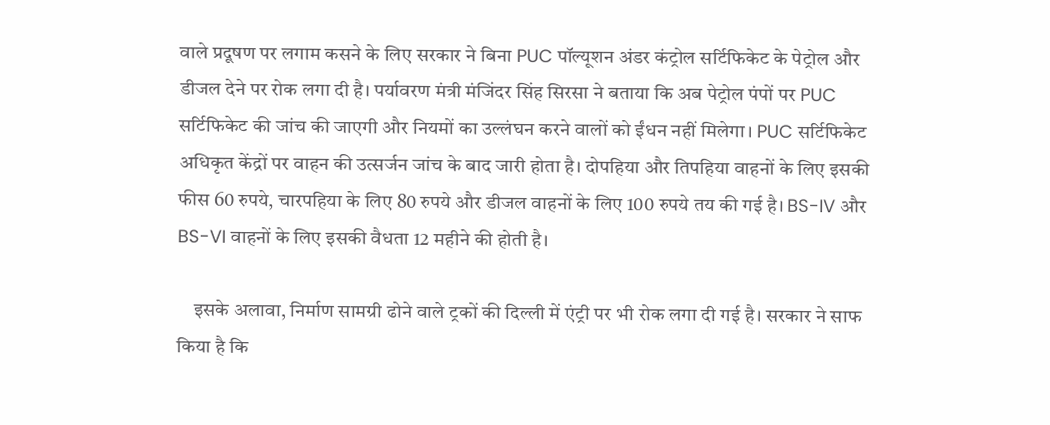वाले प्रदूषण पर लगाम कसने के लिए सरकार ने बिना PUC पॉल्यूशन अंडर कंट्रोल सर्टिफिकेट के पेट्रोल और डीजल देने पर रोक लगा दी है। पर्यावरण मंत्री मंजिंदर सिंह सिरसा ने बताया कि अब पेट्रोल पंपों पर PUC सर्टिफिकेट की जांच की जाएगी और नियमों का उल्लंघन करने वालों को ईंधन नहीं मिलेगा। PUC सर्टिफिकेट अधिकृत केंद्रों पर वाहन की उत्सर्जन जांच के बाद जारी होता है। दोपहिया और तिपहिया वाहनों के लिए इसकी फीस 60 रुपये, चारपहिया के लिए 80 रुपये और डीजल वाहनों के लिए 100 रुपये तय की गई है। BS-IV और BS-VI वाहनों के लिए इसकी वैधता 12 महीने की होती है।

    इसके अलावा, निर्माण सामग्री ढोने वाले ट्रकों की दिल्ली में एंट्री पर भी रोक लगा दी गई है। सरकार ने साफ किया है कि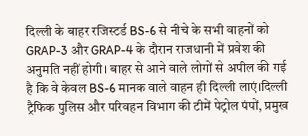दिल्ली के बाहर रजिस्टर्ड BS-6 से नीचे के सभी वाहनों को GRAP-3 और GRAP-4 के दौरान राजधानी में प्रवेश की अनुमति नहीं होगी। बाहर से आने वाले लोगों से अपील की गई है कि वे केवल BS-6 मानक वाले वाहन ही दिल्ली लाएं।दिल्ली ट्रैफिक पुलिस और परिवहन विभाग की टीमें पेट्रोल पंपों, प्रमुख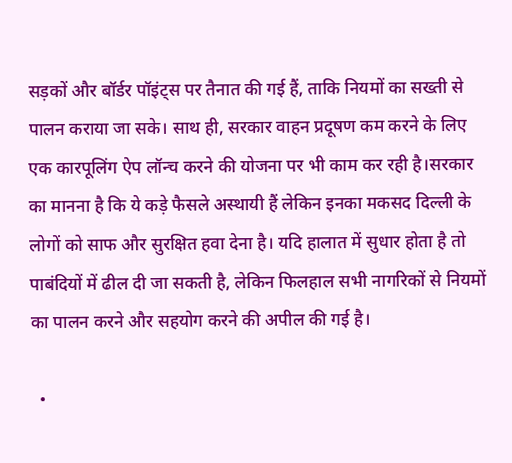सड़कों और बॉर्डर पॉइंट्स पर तैनात की गई हैं, ताकि नियमों का सख्ती से पालन कराया जा सके। साथ ही, सरकार वाहन प्रदूषण कम करने के लिए एक कारपूलिंग ऐप लॉन्च करने की योजना पर भी काम कर रही है।सरकार का मानना है कि ये कड़े फैसले अस्थायी हैं लेकिन इनका मकसद दिल्ली के लोगों को साफ और सुरक्षित हवा देना है। यदि हालात में सुधार होता है तो पाबंदियों में ढील दी जा सकती है, लेकिन फिलहाल सभी नागरिकों से नियमों का पालन करने और सहयोग करने की अपील की गई है।

  •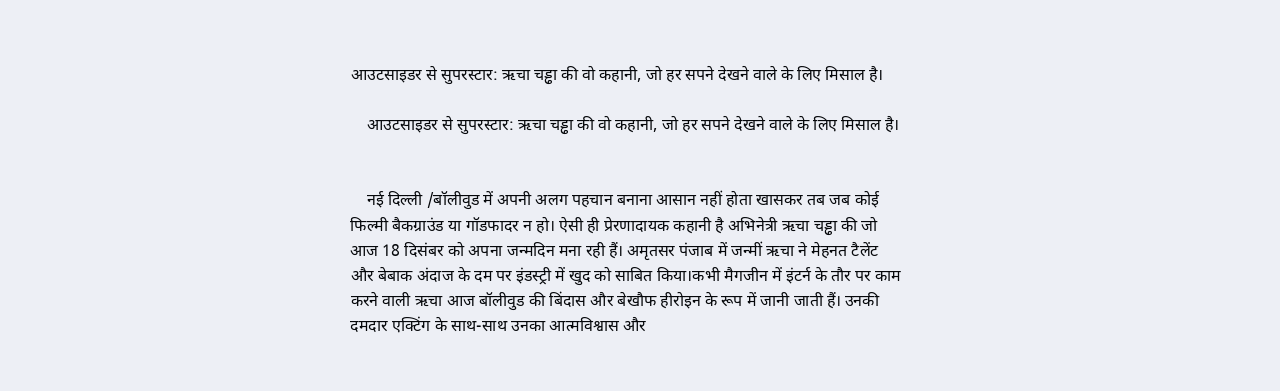आउटसाइडर से सुपरस्टार: ऋचा चड्ढा की वो कहानी, जो हर सपने देखने वाले के लिए मिसाल है।

    आउटसाइडर से सुपरस्टार: ऋचा चड्ढा की वो कहानी, जो हर सपने देखने वाले के लिए मिसाल है।


    नई दिल्ली /बॉलीवुड में अपनी अलग पहचान बनाना आसान नहीं होता खासकर तब जब कोई फिल्मी बैकग्राउंड या गॉडफादर न हो। ऐसी ही प्रेरणादायक कहानी है अभिनेत्री ऋचा चड्ढा की जो आज 18 दिसंबर को अपना जन्मदिन मना रही हैं। अमृतसर पंजाब में जन्मीं ऋचा ने मेहनत टैलेंट और बेबाक अंदाज के दम पर इंडस्ट्री में खुद को साबित किया।कभी मैगजीन में इंटर्न के तौर पर काम करने वाली ऋचा आज बॉलीवुड की बिंदास और बेखौफ हीरोइन के रूप में जानी जाती हैं। उनकी दमदार एक्टिंग के साथ-साथ उनका आत्मविश्वास और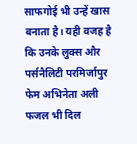साफगोई भी उन्हें खास बनाता है। यही वजह है कि उनके लुक्स और पर्सनैलिटी परमिर्जापुर फेम अभिनेता अली फजल भी दिल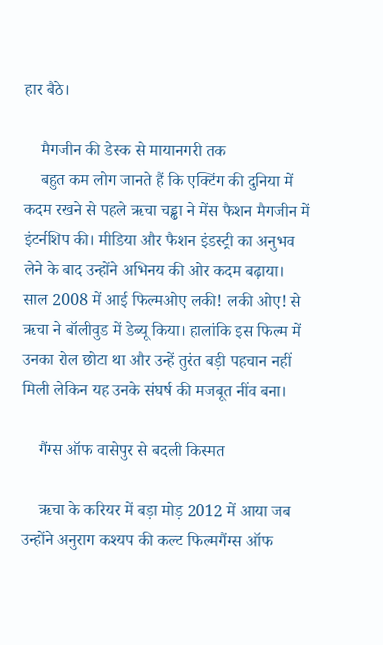हार बैठे।

    मैगजीन की डेस्क से मायानगरी तक
    बहुत कम लोग जानते हैं कि एक्टिंग की दुनिया में कदम रखने से पहले ऋचा चड्ढा ने मेंस फैशन मैगजीन में इंटर्नशिप की। मीडिया और फैशन इंडस्ट्री का अनुभव लेने के बाद उन्होंने अभिनय की ओर कदम बढ़ाया। साल 2008 में आई फिल्मओए लकी! लकी ओए! से ऋचा ने बॉलीवुड में डेब्यू किया। हालांकि इस फिल्म में उनका रोल छोटा था और उन्हें तुरंत बड़ी पहचान नहीं मिली लेकिन यह उनके संघर्ष की मजबूत नींव बना।

    गैंग्स ऑफ वासेपुर से बदली किस्मत

    ऋचा के करियर में बड़ा मोड़ 2012 में आया जब उन्होंने अनुराग कश्यप की कल्ट फिल्मगैंग्स ऑफ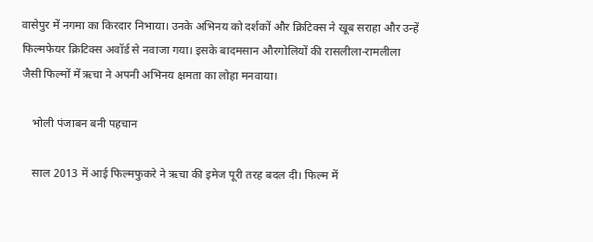वासेपुर में नगमा का किरदार निभाया। उनके अभिनय को दर्शकों और क्रिटिक्स ने खूब सराहा और उन्हें फिल्मफेयर क्रिटिक्स अवॉर्ड से नवाजा गया। इसके बादमसान औरगोलियों की रासलीला-रामलीला जैसी फिल्मों में ऋचा ने अपनी अभिनय क्षमता का लोहा मनवाया।

    भोली पंजाबन बनी पहचान

    साल 2013 में आई फिल्मफुकरे ने ऋचा की इमेज पूरी तरह बदल दी। फिल्म में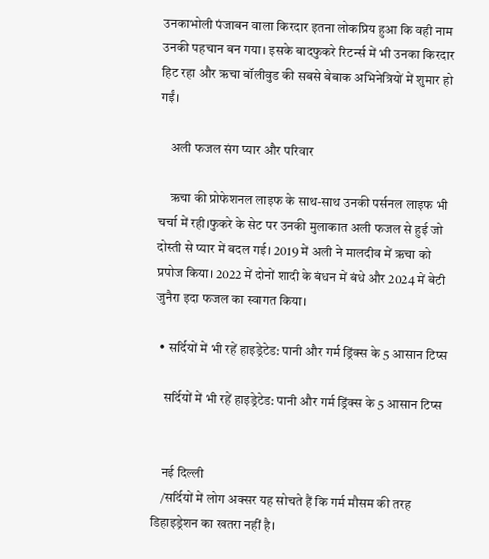उनकाभोली पंजाबन वाला किरदार इतना लोकप्रिय हुआ कि वही नाम उनकी पहचान बन गया। इसके बादफुकरे रिटर्न्स में भी उनका किरदार हिट रहा और ऋचा बॉलीवुड की सबसे बेबाक अभिनेत्रियों में शुमार हो गईं।

    अली फजल संग प्यार और परिवार

    ऋचा की प्रोफेशनल लाइफ के साथ-साथ उनकी पर्सनल लाइफ भी चर्चा में रही।फुकरे के सेट पर उनकी मुलाकात अली फजल से हुई जो दोस्ती से प्यार में बदल गई। 2019 में अली ने मालदीव में ऋचा को प्रपोज किया। 2022 में दोनों शादी के बंधन में बंधे और 2024 में बेटी जुनैरा इदा फजल का स्वागत किया।

  • सर्दियों में भी रहें हाइड्रेटेड: पानी और गर्म ड्रिंक्स के 5 आसान टिप्स

    सर्दियों में भी रहें हाइड्रेटेड: पानी और गर्म ड्रिंक्स के 5 आसान टिप्स


    नई दिल्ली
    /सर्दियों में लोग अक्सर यह सोचते हैं कि गर्म मौसम की तरह डिहाइड्रेशन का खतरा नहीं है।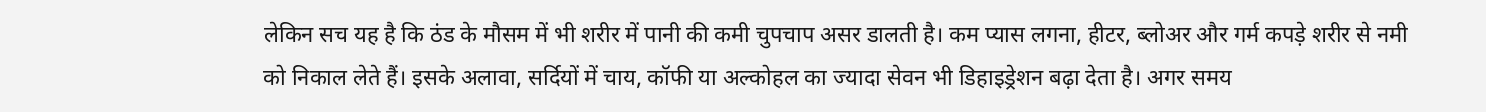लेकिन सच यह है कि ठंड के मौसम में भी शरीर में पानी की कमी चुपचाप असर डालती है। कम प्यास लगना, हीटर, ब्लोअर और गर्म कपड़े शरीर से नमी को निकाल लेते हैं। इसके अलावा, सर्दियों में चाय, कॉफी या अल्कोहल का ज्यादा सेवन भी डिहाइड्रेशन बढ़ा देता है। अगर समय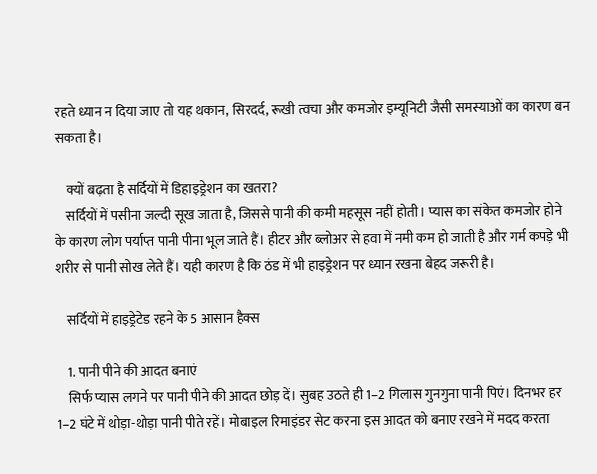रहते ध्यान न दिया जाए तो यह थकान, सिरदर्द, रूखी त्वचा और कमजोर इम्यूनिटी जैसी समस्याओं का कारण बन सकता है।

    क्यों बढ़ता है सर्दियों में डिहाइड्रेशन का खतरा?
    सर्दियों में पसीना जल्दी सूख जाता है, जिससे पानी की कमी महसूस नहीं होती। प्यास का संकेत कमजोर होने के कारण लोग पर्याप्त पानी पीना भूल जाते हैं। हीटर और ब्लोअर से हवा में नमी कम हो जाती है और गर्म कपड़े भी शरीर से पानी सोख लेते हैं। यही कारण है कि ठंड में भी हाइड्रेशन पर ध्यान रखना बेहद जरूरी है।

    सर्दियों में हाइड्रेटेड रहने के 5 आसान हैक्स

    1. पानी पीने की आदत बनाएं
    सिर्फ प्यास लगने पर पानी पीने की आदत छोड़ दें। सुबह उठते ही 1–2 गिलास गुनगुना पानी पिएं। दिनभर हर 1–2 घंटे में थोड़ा-थोड़ा पानी पीते रहें। मोबाइल रिमाइंडर सेट करना इस आदत को बनाए रखने में मदद करता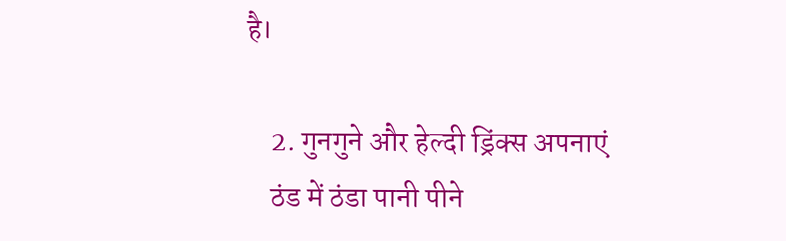है।

    2. गुनगुने और हेल्दी ड्रिंक्स अपनाएं
    ठंड में ठंडा पानी पीने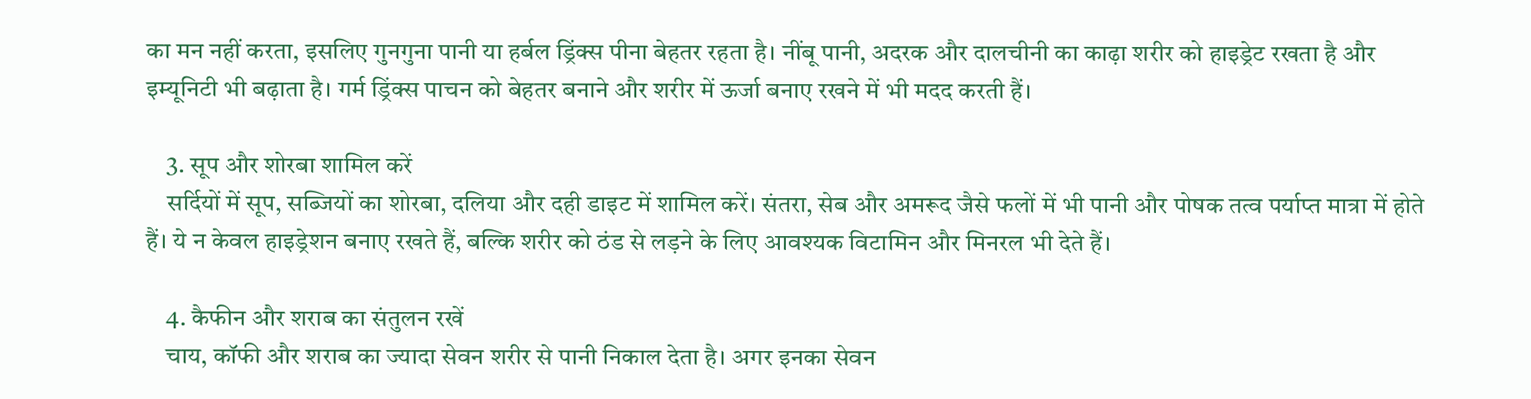का मन नहीं करता, इसलिए गुनगुना पानी या हर्बल ड्रिंक्स पीना बेहतर रहता है। नींबू पानी, अदरक और दालचीनी का काढ़ा शरीर को हाइड्रेट रखता है और इम्यूनिटी भी बढ़ाता है। गर्म ड्रिंक्स पाचन को बेहतर बनाने और शरीर में ऊर्जा बनाए रखने में भी मदद करती हैं।

    3. सूप और शोरबा शामिल करें
    सर्दियों में सूप, सब्जियों का शोरबा, दलिया और दही डाइट में शामिल करें। संतरा, सेब और अमरूद जैसे फलों में भी पानी और पोषक तत्व पर्याप्त मात्रा में होते हैं। ये न केवल हाइड्रेशन बनाए रखते हैं, बल्कि शरीर को ठंड से लड़ने के लिए आवश्यक विटामिन और मिनरल भी देते हैं।

    4. कैफीन और शराब का संतुलन रखें
    चाय, कॉफी और शराब का ज्यादा सेवन शरीर से पानी निकाल देता है। अगर इनका सेवन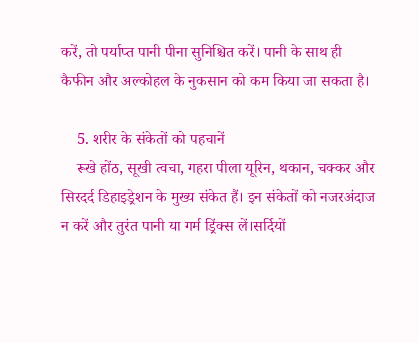करें, तो पर्याप्त पानी पीना सुनिश्चित करें। पानी के साथ ही कैफीन और अल्कोहल के नुकसान को कम किया जा सकता है।

    5. शरीर के संकेतों को पहचानें
    रूखे होंठ, सूखी त्वचा, गहरा पीला यूरिन, थकान, चक्कर और सिरदर्द डिहाइड्रेशन के मुख्य संकेत हैं। इन संकेतों को नजरअंदाज न करें और तुरंत पानी या गर्म ड्रिंक्स लें।सर्दियों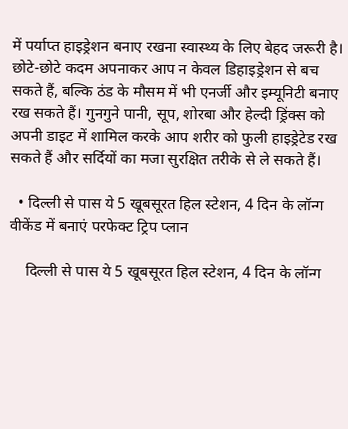में पर्याप्त हाइड्रेशन बनाए रखना स्वास्थ्य के लिए बेहद जरूरी है। छोटे-छोटे कदम अपनाकर आप न केवल डिहाइड्रेशन से बच सकते हैं, बल्कि ठंड के मौसम में भी एनर्जी और इम्यूनिटी बनाए रख सकते हैं। गुनगुने पानी, सूप, शोरबा और हेल्दी ड्रिंक्स को अपनी डाइट में शामिल करके आप शरीर को फुली हाइड्रेटेड रख सकते हैं और सर्दियों का मजा सुरक्षित तरीके से ले सकते हैं।

  • दिल्ली से पास ये 5 खूबसूरत हिल स्टेशन, 4 दिन के लॉन्ग वीकेंड में बनाएं परफेक्ट ट्रिप प्लान

    दिल्ली से पास ये 5 खूबसूरत हिल स्टेशन, 4 दिन के लॉन्ग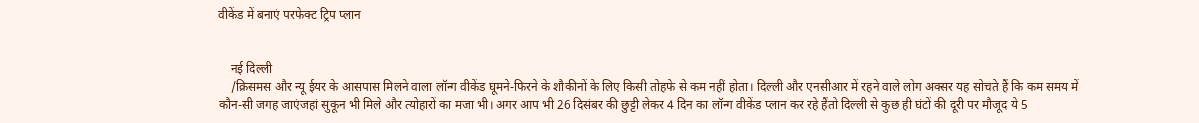वीकेंड में बनाएं परफेक्ट ट्रिप प्लान


    नई दिल्ली
    /क्रिसमस और न्यू ईयर के आसपास मिलने वाला लॉन्ग वीकेंड घूमने-फिरने के शौकीनों के लिए किसी तोहफे से कम नहीं होता। दिल्ली और एनसीआर में रहने वाले लोग अक्सर यह सोचते हैं कि कम समय में कौन-सी जगह जाएंजहां सुकून भी मिले और त्योहारों का मजा भी। अगर आप भी 26 दिसंबर की छुट्टी लेकर 4 दिन का लॉन्ग वीकेंड प्लान कर रहे हैंतो दिल्ली से कुछ ही घंटों की दूरी पर मौजूद ये 5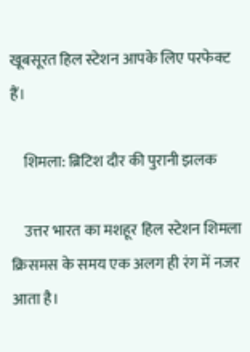खूबसूरत हिल स्टेशन आपके लिए परफेक्ट हैं।

    शिमला: ब्रिटिश दौर की पुरानी झलक

    उत्तर भारत का मशहूर हिल स्टेशन शिमला क्रिसमस के समय एक अलग ही रंग में नजर आता है।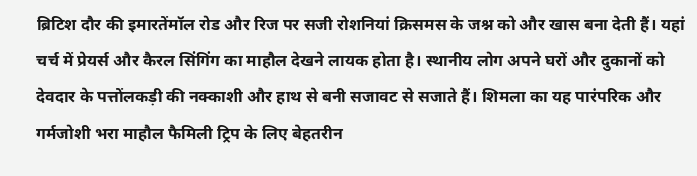ब्रिटिश दौर की इमारतेंमॉल रोड और रिज पर सजी रोशनियां क्रिसमस के जश्न को और खास बना देती हैं। यहां चर्च में प्रेयर्स और कैरल सिंगिंग का माहौल देखने लायक होता है। स्थानीय लोग अपने घरों और दुकानों को देवदार के पत्तोंलकड़ी की नक्काशी और हाथ से बनी सजावट से सजाते हैं। शिमला का यह पारंपरिक और गर्मजोशी भरा माहौल फैमिली ट्रिप के लिए बेहतरीन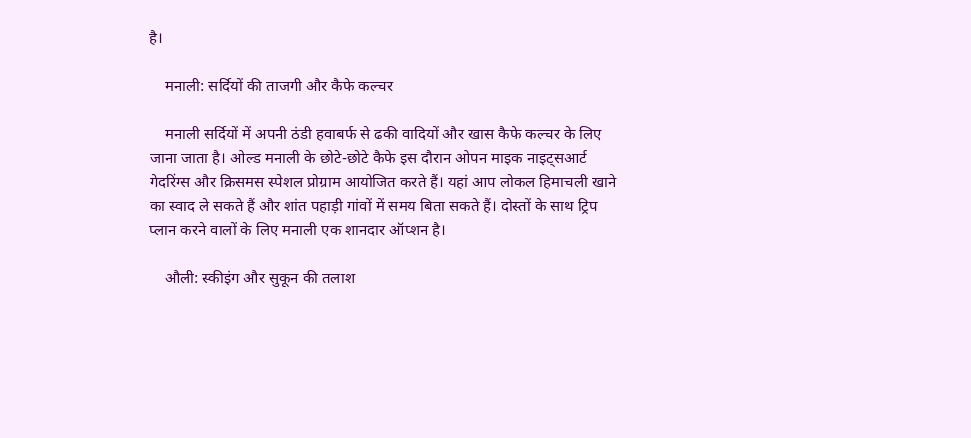है।

    मनाली: सर्दियों की ताजगी और कैफे कल्चर

    मनाली सर्दियों में अपनी ठंडी हवाबर्फ से ढकी वादियों और खास कैफे कल्चर के लिए जाना जाता है। ओल्ड मनाली के छोटे-छोटे कैफे इस दौरान ओपन माइक नाइट्सआर्ट गेदरिंग्स और क्रिसमस स्पेशल प्रोग्राम आयोजित करते हैं। यहां आप लोकल हिमाचली खाने का स्वाद ले सकते हैं और शांत पहाड़ी गांवों में समय बिता सकते हैं। दोस्तों के साथ ट्रिप प्लान करने वालों के लिए मनाली एक शानदार ऑप्शन है।

    औली: स्कीइंग और सुकून की तलाश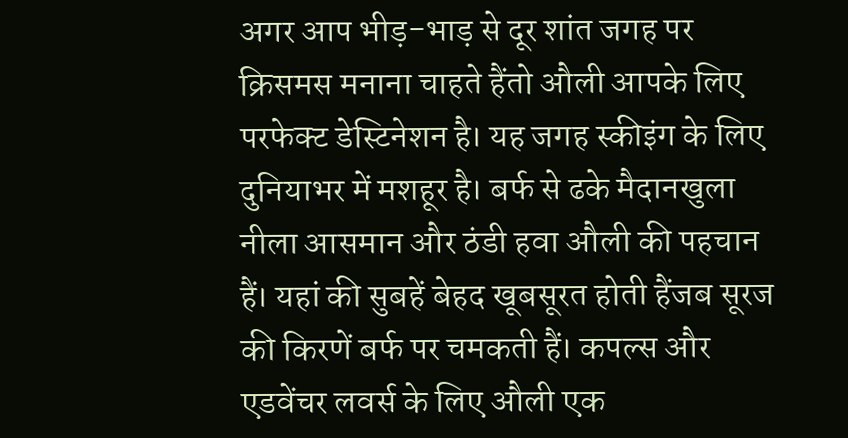अगर आप भीड़-भाड़ से दूर शांत जगह पर क्रिसमस मनाना चाहते हैंतो औली आपके लिए परफेक्ट डेस्टिनेशन है। यह जगह स्कीइंग के लिए दुनियाभर में मशहूर है। बर्फ से ढके मैदानखुला नीला आसमान और ठंडी हवा औली की पहचान हैं। यहां की सुबहें बेहद खूबसूरत होती हैंजब सूरज की किरणें बर्फ पर चमकती हैं। कपल्स और एडवेंचर लवर्स के लिए औली एक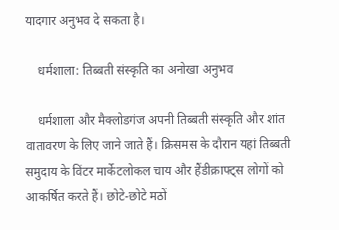यादगार अनुभव दे सकता है।

    धर्मशाला: तिब्बती संस्कृति का अनोखा अनुभव

    धर्मशाला और मैक्लोडगंज अपनी तिब्बती संस्कृति और शांत वातावरण के लिए जाने जाते हैं। क्रिसमस के दौरान यहां तिब्बती समुदाय के विंटर मार्केटलोकल चाय और हैंडीक्राफ्ट्स लोगों को आकर्षित करते हैं। छोटे-छोटे मठों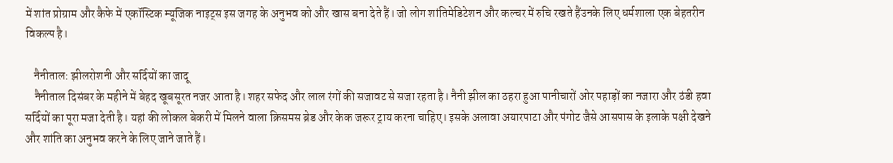में शांत प्रोग्राम और कैफे में एकॉस्टिक म्यूजिक नाइट्स इस जगह के अनुभव को और खास बना देते हैं। जो लोग शांतिमेडिटेशन और कल्चर में रुचि रखते हैंउनके लिए धर्मशाला एक बेहतरीन विकल्प है।

    नैनीताल: झीलरोशनी और सर्दियों का जादू
    नैनीताल दिसंबर के महीने में बेहद खूबसूरत नजर आता है। शहर सफेद और लाल रंगों की सजावट से सजा रहता है। नैनी झील का ठहरा हुआ पानीचारों ओर पहाड़ों का नजारा और ठंडी हवा सर्दियों का पूरा मजा देती है। यहां की लोकल बेकरी में मिलने वाला क्रिसमस ब्रेड और केक जरूर ट्राय करना चाहिए। इसके अलावा अयारपाटा और पंगोट जैसे आसपास के इलाके पक्षी देखने और शांति का अनुभव करने के लिए जाने जाते हैं।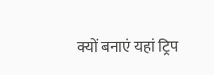क्यों बनाएं यहां ट्रिप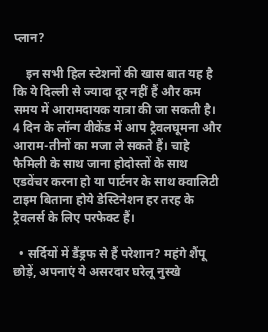प्लान?

    इन सभी हिल स्टेशनों की खास बात यह है कि ये दिल्ली से ज्यादा दूर नहीं हैं और कम समय में आरामदायक यात्रा की जा सकती है। 4 दिन के लॉन्ग वीकेंड में आप ट्रैवलघूमना और आराम-तीनों का मजा ले सकते हैं। चाहे फैमिली के साथ जाना होदोस्तों के साथ एडवेंचर करना हो या पार्टनर के साथ क्वालिटी टाइम बिताना होये डेस्टिनेशन हर तरह के ट्रैवलर्स के लिए परफेक्ट हैं।

  • सर्दियों में डैंड्रफ से हैं परेशान? महंगे शैंपू छोड़ें, अपनाएं ये असरदार घरेलू नुस्खे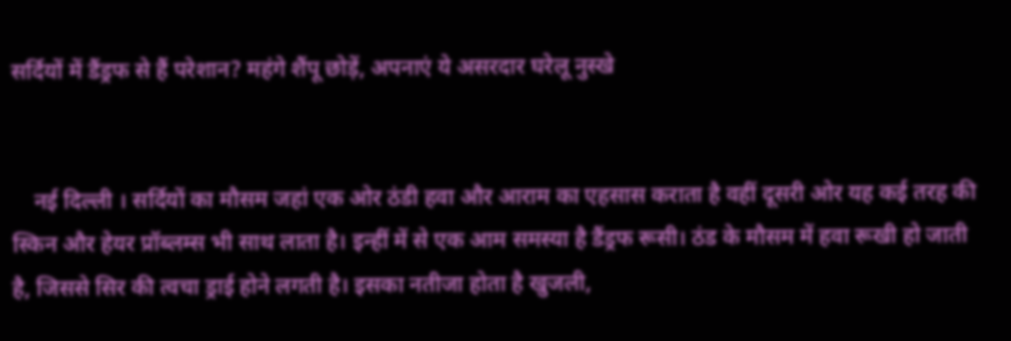सर्दियों में डैंड्रफ से हैं परेशान? महंगे शैंपू छोड़ें, अपनाएं ये असरदार घरेलू नुस्खे


    नई दिल्ली । सर्दियों का मौसम जहां एक ओर ठंडी हवा और आराम का एहसास कराता है वहीं दूसरी ओर यह कई तरह की स्किन और हेयर प्रॉब्लम्स भी साथ लाता है। इन्हीं में से एक आम समस्या है डैंड्रफ रूसी। ठंड के मौसम में हवा रूखी हो जाती है, जिससे सिर की त्वचा ड्राई होने लगती है। इसका नतीजा होता है खुजली,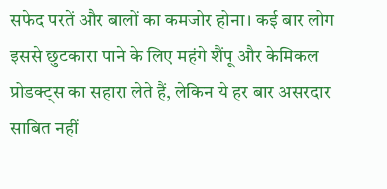सफेद परतें और बालों का कमजोर होना। कई बार लोग इससे छुटकारा पाने के लिए महंगे शैंपू और केमिकल प्रोडक्ट्स का सहारा लेते हैं, लेकिन ये हर बार असरदार साबित नहीं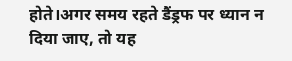होते।अगर समय रहते डैंड्रफ पर ध्यान न दिया जाए, तो यह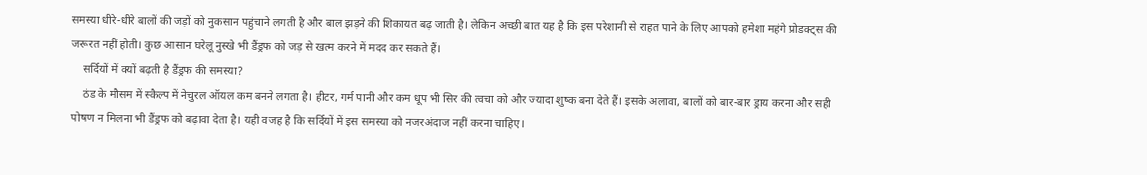समस्या धीरे-धीरे बालों की जड़ों को नुकसान पहुंचाने लगती है और बाल झड़ने की शिकायत बढ़ जाती है। लेकिन अच्छी बात यह है कि इस परेशानी से राहत पाने के लिए आपको हमेशा महंगे प्रोडक्ट्स की जरूरत नहीं होती। कुछ आसान घरेलू नुस्खे भी डैंड्रफ को जड़ से खत्म करने में मदद कर सकते हैं।
    सर्दियों में क्यों बढ़ती है डैंड्रफ की समस्या?
    ठंड के मौसम में स्कैल्प में नेचुरल ऑयल कम बनने लगता है। हीटर, गर्म पानी और कम धूप भी सिर की त्वचा को और ज्यादा शुष्क बना देते हैं। इसके अलावा, बालों को बार-बार ड्राय करना और सही पोषण न मिलना भी डैंड्रफ को बढ़ावा देता है। यही वजह है कि सर्दियों में इस समस्या को नजरअंदाज नहीं करना चाहिए।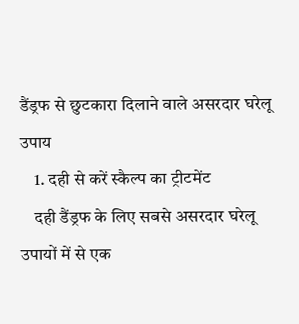डैंड्रफ से छुटकारा दिलाने वाले असरदार घरेलू उपाय
    1. दही से करें स्कैल्प का ट्रीटमेंट
    दही डैंड्रफ के लिए सबसे असरदार घरेलू उपायों में से एक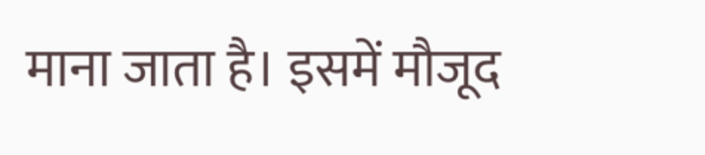माना जाता है। इसमें मौजूद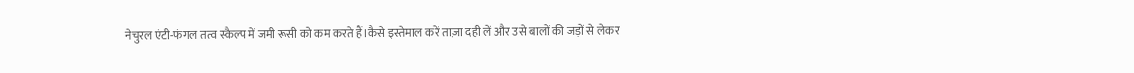नेचुरल एंटी-फंगल तत्व स्कैल्प में जमी रूसी को कम करते हैं।कैसे इस्तेमाल करें ताज़ा दही लें और उसे बालों की जड़ों से लेकर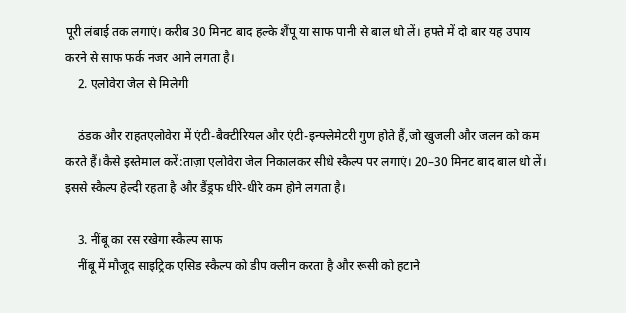पूरी लंबाई तक लगाएं। करीब 30 मिनट बाद हल्के शैंपू या साफ पानी से बाल धो लें। हफ्ते में दो बार यह उपाय करने से साफ फर्क नजर आने लगता है।
    2. एलोवेरा जेल से मिलेगी

    ठंडक और राहतएलोवेरा में एंटी-बैक्टीरियल और एंटी-इन्फ्लेमेटरी गुण होते हैं,जो खुजली और जलन को कम करते हैं।कैसे इस्तेमाल करें:ताज़ा एलोवेरा जेल निकालकर सीधे स्कैल्प पर लगाएं। 20–30 मिनट बाद बाल धो लें। इससे स्कैल्प हेल्दी रहता है और डैंड्रफ धीरे-धीरे कम होने लगता है।

    3. नींबू का रस रखेगा स्कैल्प साफ
    नींबू में मौजूद साइट्रिक एसिड स्कैल्प को डीप क्लीन करता है और रूसी को हटाने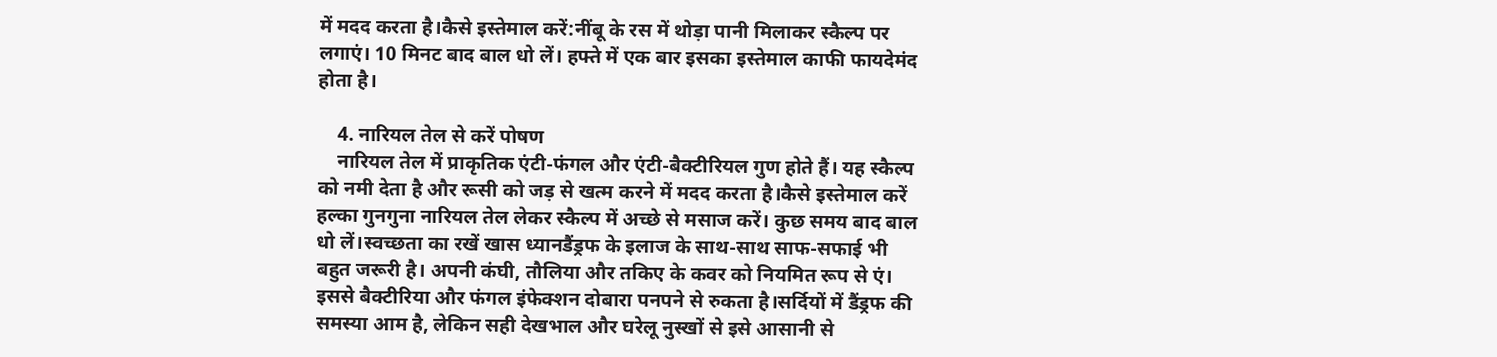में मदद करता है।कैसे इस्तेमाल करें:नींबू के रस में थोड़ा पानी मिलाकर स्कैल्प पर लगाएं। 10 मिनट बाद बाल धो लें। हफ्ते में एक बार इसका इस्तेमाल काफी फायदेमंद होता है।

    4. नारियल तेल से करें पोषण
    नारियल तेल में प्राकृतिक एंटी-फंगल और एंटी-बैक्टीरियल गुण होते हैं। यह स्कैल्प को नमी देता है और रूसी को जड़ से खत्म करने में मदद करता है।कैसे इस्तेमाल करें हल्का गुनगुना नारियल तेल लेकर स्कैल्प में अच्छे से मसाज करें। कुछ समय बाद बाल धो लें।स्वच्छता का रखें खास ध्यानडैंड्रफ के इलाज के साथ-साथ साफ-सफाई भी बहुत जरूरी है। अपनी कंघी, तौलिया और तकिए के कवर को नियमित रूप से एं। इससे बैक्टीरिया और फंगल इंफेक्शन दोबारा पनपने से रुकता है।सर्दियों में डैंड्रफ की समस्या आम है, लेकिन सही देखभाल और घरेलू नुस्खों से इसे आसानी से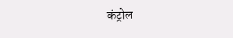कंट्रोल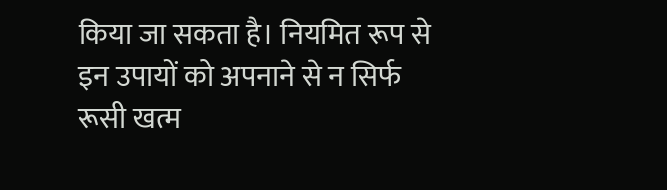किया जा सकता है। नियमित रूप से इन उपायों को अपनाने से न सिर्फ रूसी खत्म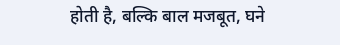होती है, बल्कि बाल मजबूत, घने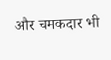और चमकदार भी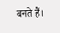बनते हैं।